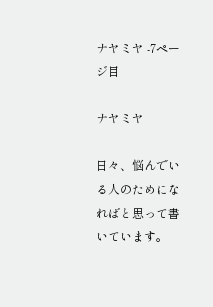ナヤミヤ -7ページ目

ナヤミヤ

日々、悩んでいる人のためになればと思って書いています。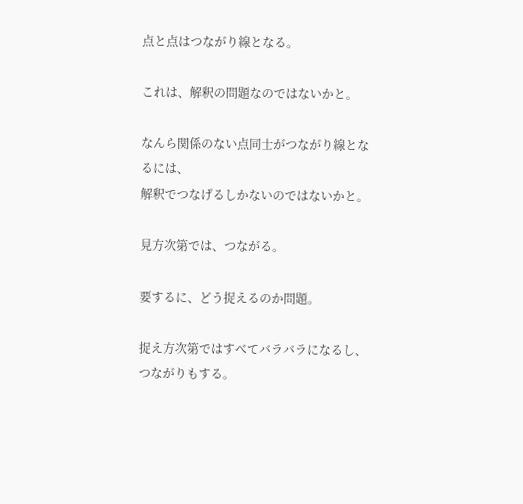点と点はつながり線となる。

これは、解釈の問題なのではないかと。

なんら関係のない点同士がつながり線となるには、
解釈でつなげるしかないのではないかと。

見方次第では、つながる。

要するに、どう捉えるのか問題。

捉え方次第ではすべてバラバラになるし、つながりもする。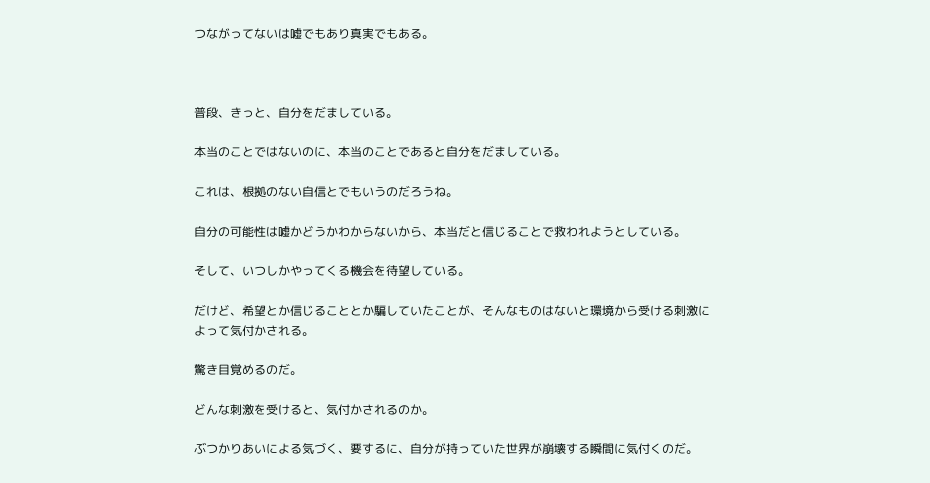つながってないは嘘でもあり真実でもある。



普段、きっと、自分をだましている。

本当のことではないのに、本当のことであると自分をだましている。

これは、根拠のない自信とでもいうのだろうね。

自分の可能性は嘘かどうかわからないから、本当だと信じることで救われようとしている。

そして、いつしかやってくる機会を待望している。

だけど、希望とか信じることとか騙していたことが、そんなものはないと環境から受ける刺激によって気付かされる。

驚き目覚めるのだ。

どんな刺激を受けると、気付かされるのか。

ぶつかりあいによる気づく、要するに、自分が持っていた世界が崩壊する瞬間に気付くのだ。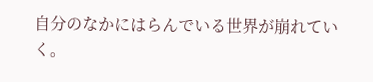自分のなかにはらんでいる世界が崩れていく。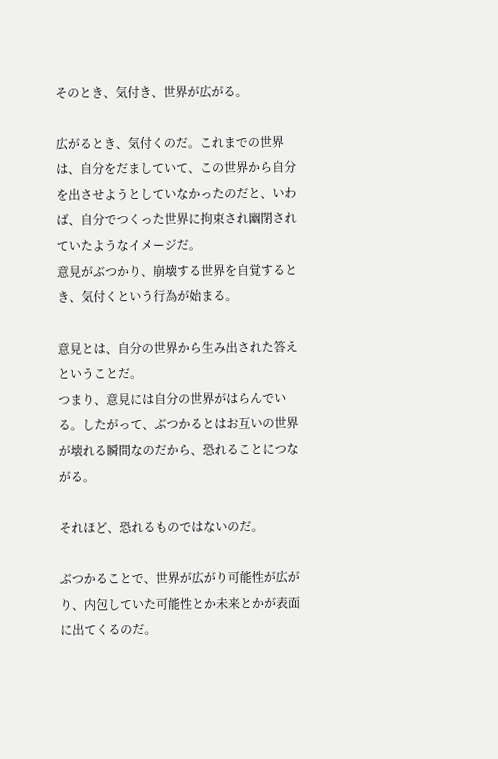そのとき、気付き、世界が広がる。

広がるとき、気付くのだ。これまでの世界は、自分をだましていて、この世界から自分を出させようとしていなかったのだと、いわば、自分でつくった世界に拘束され幽閉されていたようなイメージだ。
意見がぶつかり、崩壊する世界を自覚するとき、気付くという行為が始まる。

意見とは、自分の世界から生み出された答えということだ。
つまり、意見には自分の世界がはらんでいる。したがって、ぶつかるとはお互いの世界が壊れる瞬間なのだから、恐れることにつながる。

それほど、恐れるものではないのだ。

ぶつかることで、世界が広がり可能性が広がり、内包していた可能性とか未来とかが表面に出てくるのだ。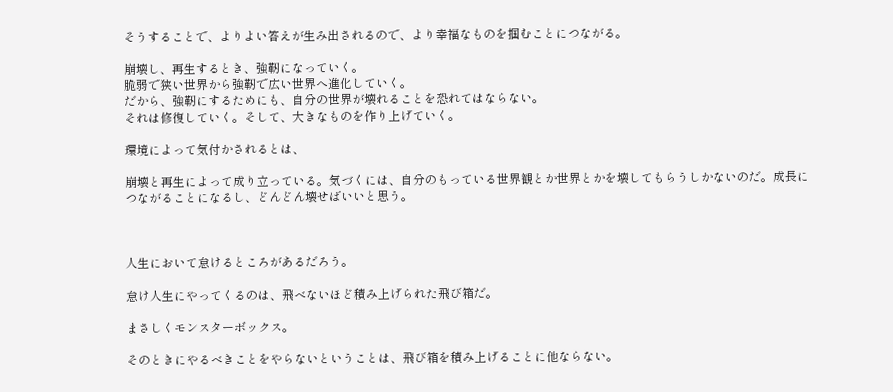そうすることで、よりよい答えが生み出されるので、より幸福なものを掴むことにつながる。

崩壊し、再生するとき、強靭になっていく。
脆弱で狭い世界から強靭で広い世界へ進化していく。
だから、強靭にするためにも、自分の世界が壊れることを恐れてはならない。
それは修復していく。そして、大きなものを作り上げていく。

環境によって気付かされるとは、

崩壊と再生によって成り立っている。気づくには、自分のもっている世界観とか世界とかを壊してもらうしかないのだ。成長につながることになるし、どんどん壊せばいいと思う。



人生において怠けるところがあるだろう。

怠け人生にやってくるのは、飛べないほど積み上げられた飛び箱だ。

まさしくモンスターボックス。

そのときにやるべきことをやらないということは、飛び箱を積み上げることに他ならない。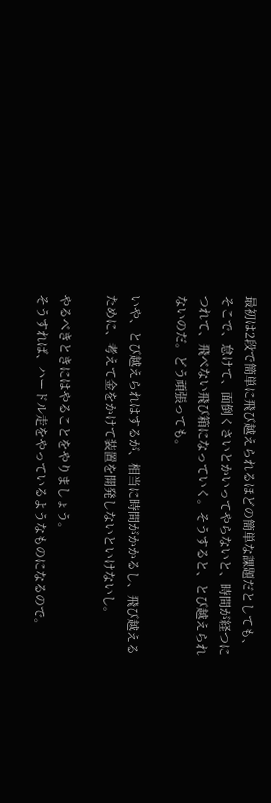最初は2段で簡単に飛び越えられるほどの簡単な課題だとしても、
そこで、怠けて、面倒くさいとかいってやらないと、時間が経つにつれて、飛べない飛び箱になっていく。そうすると、とび越えられないのだ。どう頑張っても。

いや、とび越えられはするが、相当に時間がかかるし、飛び越えるために、考えて金をかけて装置を開発しないといけないし。

やるべきときにはやることをやりましょう。
そうすれば、ハードル走をやっているようなものになるので。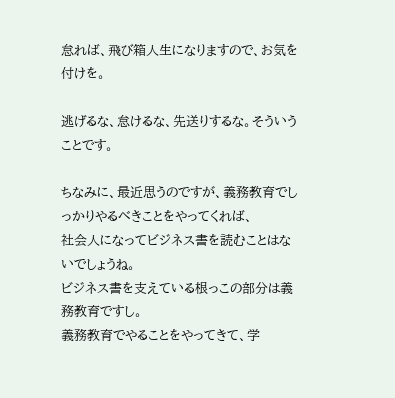怠れば、飛び箱人生になりますので、お気を付けを。

逃げるな、怠けるな、先送りするな。そういうことです。

ちなみに、最近思うのですが、義務教育でしっかりやるべきことをやってくれば、
社会人になってビジネス書を読むことはないでしょうね。
ビジネス書を支えている根っこの部分は義務教育ですし。
義務教育でやることをやってきて、学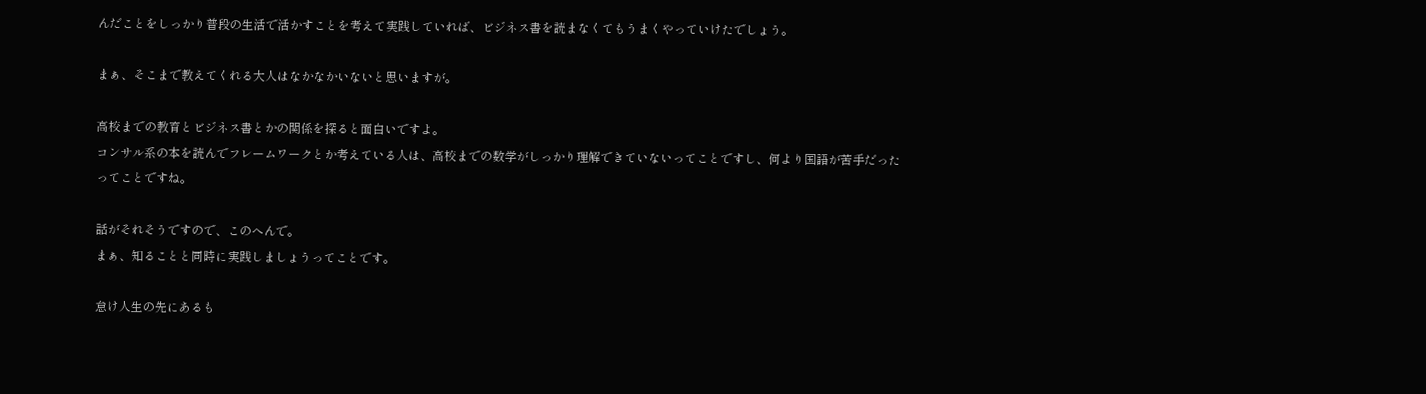んだことをしっかり普段の生活で活かすことを考えて実践していれば、ビジネス書を読まなくてもうまくやっていけたでしょう。

まぁ、そこまで教えてくれる大人はなかなかいないと思いますが。

高校までの教育とビジネス書とかの関係を探ると面白いですよ。
コンサル系の本を読んでフレームワークとか考えている人は、高校までの数学がしっかり理解できていないってことですし、何より国語が苦手だったってことですね。

話がそれそうですので、このへんで。
まぁ、知ることと同時に実践しましょうってことです。

怠け人生の先にあるも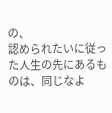の、
認められたいに従った人生の先にあるものは、同じなよ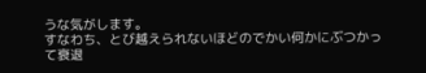うな気がします。
すなわち、とび越えられないほどのでかい何かにぶつかって衰退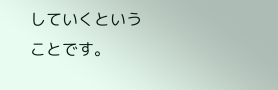していくということです。